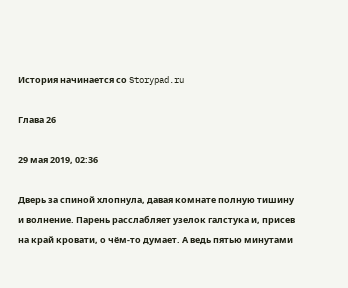История начинается со Storypad.ru

Глава 26

29 мая 2019, 02:36

Дверь за спиной хлопнула, давая комнате полную тишину и волнение. Парень расслабляет узелок галстука и, присев на край кровати, о чём-то думает. А ведь пятью минутами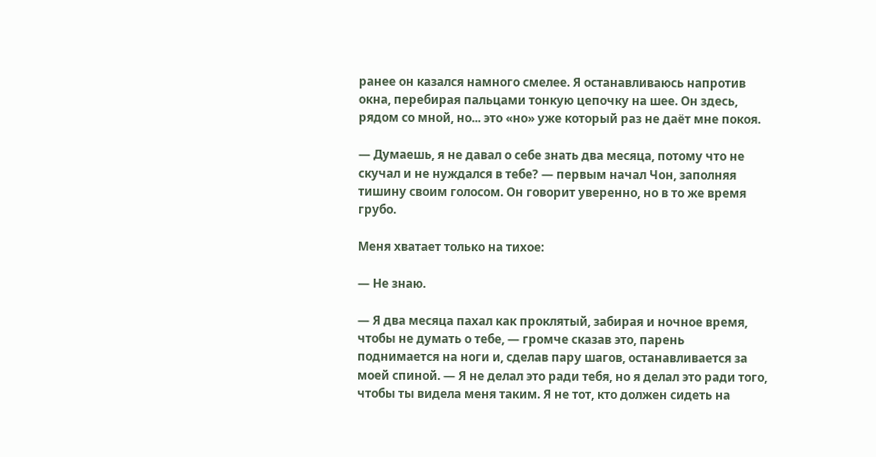ранее он казался намного смелее. Я останавливаюсь напротив окна, перебирая пальцами тонкую цепочку на шее. Он здесь, рядом со мной, но... это «но» уже который раз не даёт мне покоя.

— Думаешь, я не давал о себе знать два месяца, потому что не скучал и не нуждался в тебе? — первым начал Чон, заполняя тишину своим голосом. Он говорит уверенно, но в то же время грубо.

Меня хватает только на тихое:

— Не знаю.

— Я два месяца пахал как проклятый, забирая и ночное время, чтобы не думать о тебе, — громче сказав это, парень поднимается на ноги и, сделав пару шагов, останавливается за моей спиной. — Я не делал это ради тебя, но я делал это ради того, чтобы ты видела меня таким. Я не тот, кто должен сидеть на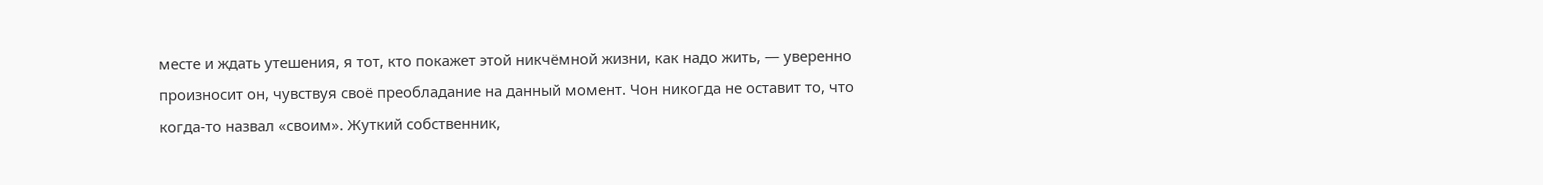месте и ждать утешения, я тот, кто покажет этой никчёмной жизни, как надо жить, — уверенно произносит он, чувствуя своё преобладание на данный момент. Чон никогда не оставит то, что когда-то назвал «своим». Жуткий собственник,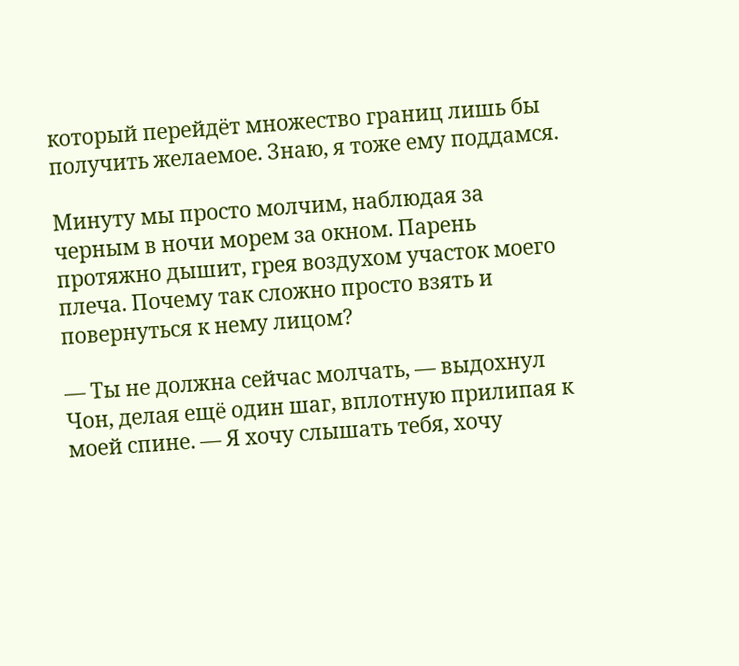который перейдёт множество границ лишь бы получить желаемое. Знаю, я тоже ему поддамся.

Минуту мы просто молчим, наблюдая за черным в ночи морем за окном. Парень протяжно дышит, грея воздухом участок моего плеча. Почему так сложно просто взять и повернуться к нему лицом?

— Ты не должна сейчас молчать, — выдохнул Чон, делая ещё один шаг, вплотную прилипая к моей спине. — Я хочу слышать тебя, хочу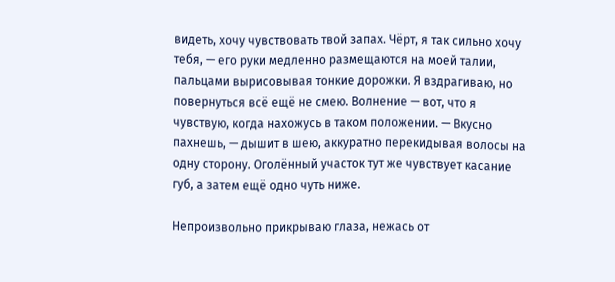видеть, хочу чувствовать твой запах. Чёрт, я так сильно хочу тебя, — его руки медленно размещаются на моей талии, пальцами вырисовывая тонкие дорожки. Я вздрагиваю, но повернуться всё ещё не смею. Волнение — вот, что я чувствую, когда нахожусь в таком положении. — Вкусно пахнешь, — дышит в шею, аккуратно перекидывая волосы на одну сторону. Оголённый участок тут же чувствует касание губ, а затем ещё одно чуть ниже.

Непроизвольно прикрываю глаза, нежась от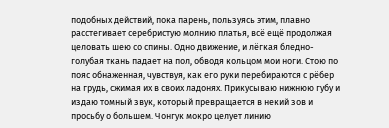подобных действий, пока парень, пользуясь этим, плавно расстегивает серебристую молнию платья, всё ещё продолжая целовать шею со спины. Одно движение, и лёгкая бледно-голубая ткань падает на пол, обводя кольцом мои ноги. Стою по пояс обнаженная, чувствуя, как его руки перебираются с рёбер на грудь, сжимая их в своих ладонях. Прикусываю нижнюю губу и издаю томный звук, который превращается в некий зов и просьбу о большем. Чонгук мокро целует линию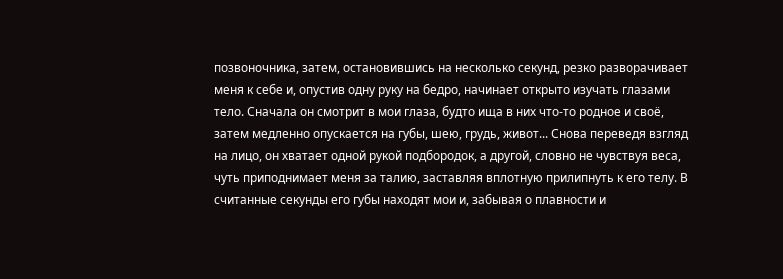позвоночника, затем, остановившись на несколько секунд, резко разворачивает меня к себе и, опустив одну руку на бедро, начинает открыто изучать глазами тело. Сначала он смотрит в мои глаза, будто ища в них что-то родное и своё, затем медленно опускается на губы, шею, грудь, живот... Снова переведя взгляд на лицо, он хватает одной рукой подбородок, а другой, словно не чувствуя веса, чуть приподнимает меня за талию, заставляя вплотную прилипнуть к его телу. В считанные секунды его губы находят мои и, забывая о плавности и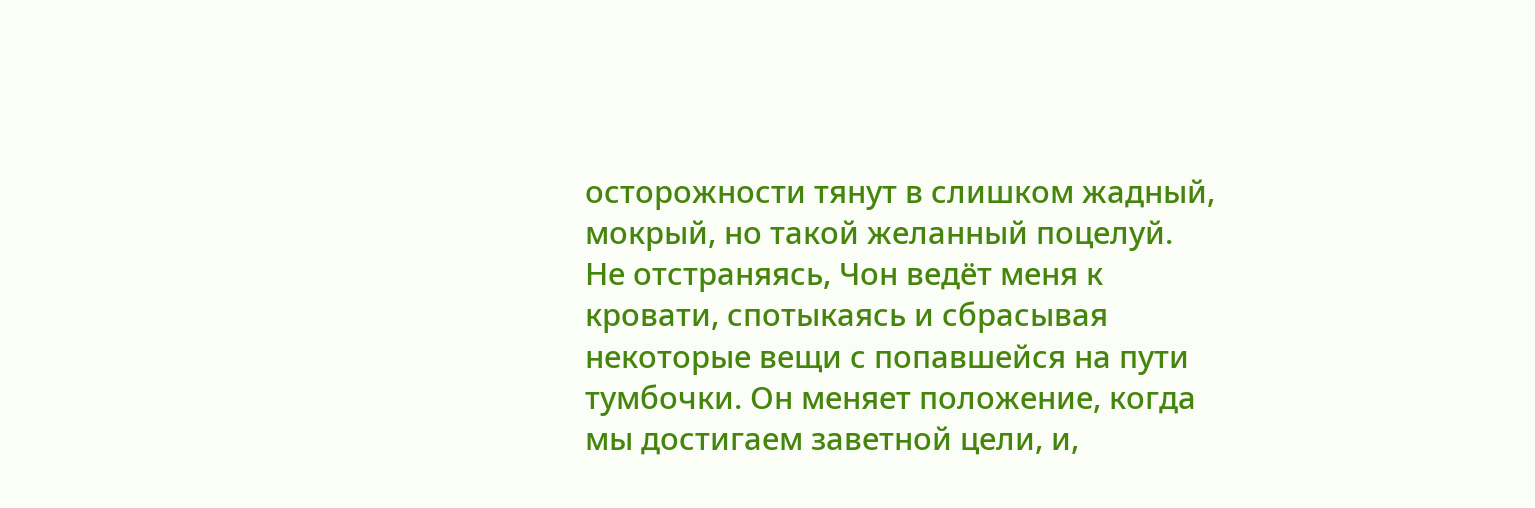осторожности тянут в слишком жадный, мокрый, но такой желанный поцелуй. Не отстраняясь, Чон ведёт меня к кровати, спотыкаясь и сбрасывая некоторые вещи с попавшейся на пути тумбочки. Он меняет положение, когда мы достигаем заветной цели, и,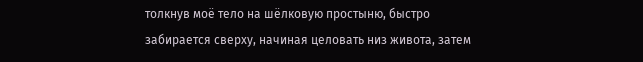толкнув моё тело на шёлковую простыню, быстро забирается сверху, начиная целовать низ живота, затем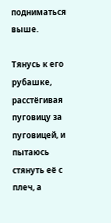подниматься выше.

Тянусь к его рубашке, расстёгивая пуговицу за пуговицей, и пытаюсь стянуть её с плеч, а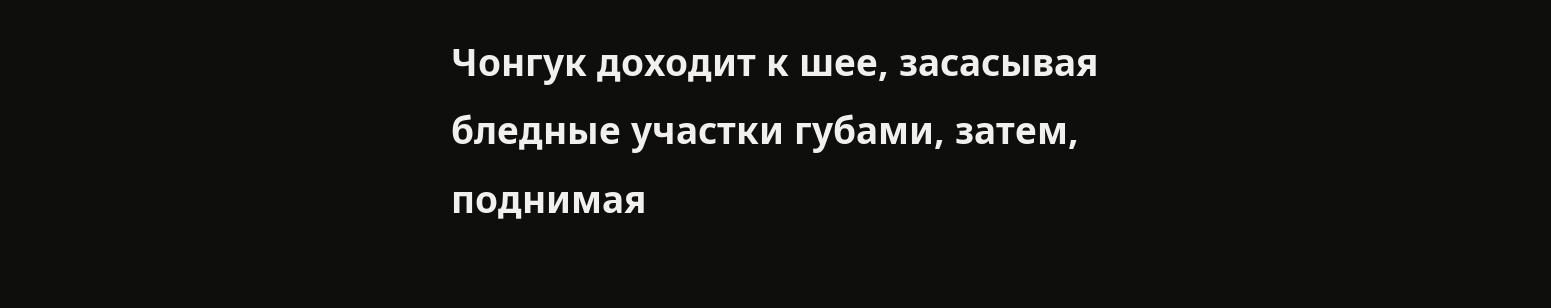Чонгук доходит к шее, засасывая бледные участки губами, затем, поднимая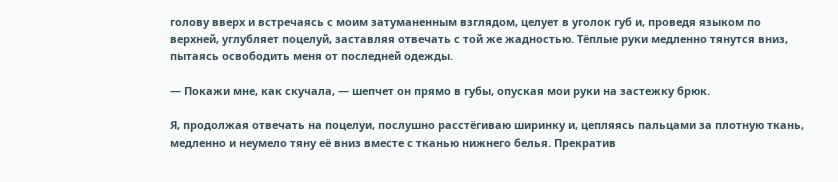голову вверх и встречаясь с моим затуманенным взглядом, целует в уголок губ и, проведя языком по верхней, углубляет поцелуй, заставляя отвечать с той же жадностью. Тёплые руки медленно тянутся вниз, пытаясь освободить меня от последней одежды.

— Покажи мне, как скучала, — шепчет он прямо в губы, опуская мои руки на застежку брюк.

Я, продолжая отвечать на поцелуи, послушно расстёгиваю ширинку и, цепляясь пальцами за плотную ткань, медленно и неумело тяну её вниз вместе с тканью нижнего белья. Прекратив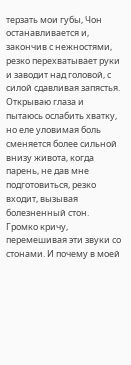терзать мои губы, Чон останавливается и, закончив с нежностями, резко перехватывает руки и заводит над головой, с силой сдавливая запястья. Открываю глаза и пытаюсь ослабить хватку, но еле уловимая боль сменяется более сильной внизу живота, когда парень, не дав мне подготовиться, резко входит, вызывая болезненный стон. Громко кричу, перемешивая эти звуки со стонами. И почему в моей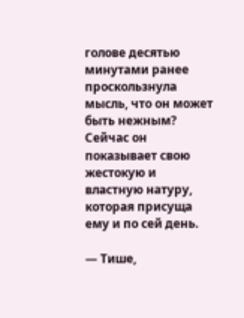голове десятью минутами ранее проскользнула мысль, что он может быть нежным? Сейчас он показывает свою жестокую и властную натуру, которая присуща ему и по сей день.

— Тише,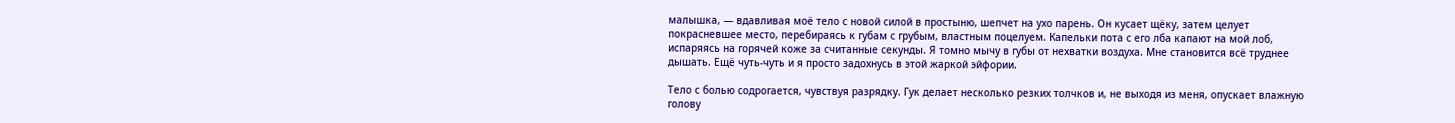малышка, — вдавливая моё тело с новой силой в простыню, шепчет на ухо парень. Он кусает щёку, затем целует покрасневшее место, перебираясь к губам с грубым, властным поцелуем. Капельки пота с его лба капают на мой лоб, испаряясь на горячей коже за считанные секунды. Я томно мычу в губы от нехватки воздуха. Мне становится всё труднее дышать. Ещё чуть-чуть и я просто задохнусь в этой жаркой эйфории.

Тело с болью содрогается, чувствуя разрядку. Гук делает несколько резких толчков и, не выходя из меня, опускает влажную голову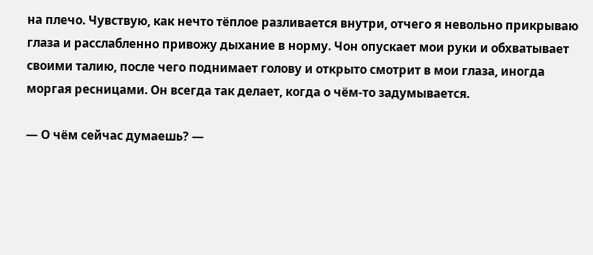на плечо. Чувствую, как нечто тёплое разливается внутри, отчего я невольно прикрываю глаза и расслабленно привожу дыхание в норму. Чон опускает мои руки и обхватывает своими талию, после чего поднимает голову и открыто смотрит в мои глаза, иногда моргая ресницами. Он всегда так делает, когда о чём-то задумывается.

— О чём сейчас думаешь? —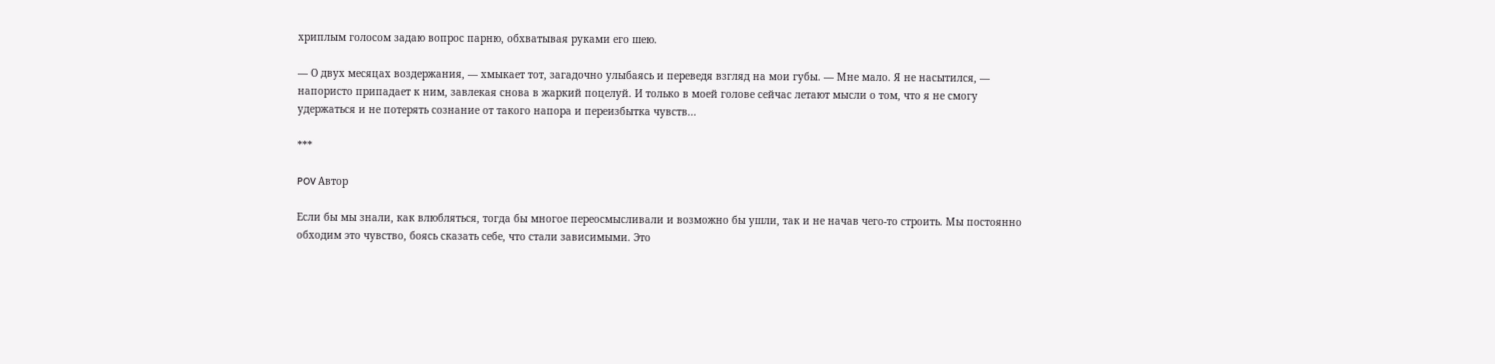хриплым голосом задаю вопрос парню, обхватывая руками его шею.

— О двух месяцах воздержания, — хмыкает тот, загадочно улыбаясь и переведя взгляд на мои губы. — Мне мало. Я не насытился, — напористо припадает к ним, завлекая снова в жаркий поцелуй. И только в моей голове сейчас летают мысли о том, что я не смогу удержаться и не потерять сознание от такого напора и переизбытка чувств...

***

POV Автор

Если бы мы знали, как влюбляться, тогда бы многое переосмысливали и возможно бы ушли, так и не начав чего-то строить. Мы постоянно обходим это чувство, боясь сказать себе, что стали зависимыми. Это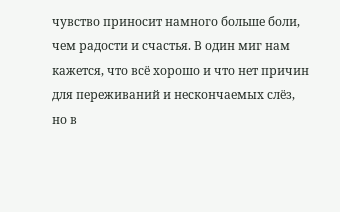чувство приносит намного больше боли, чем радости и счастья. В один миг нам кажется, что всё хорошо и что нет причин для переживаний и нескончаемых слёз, но в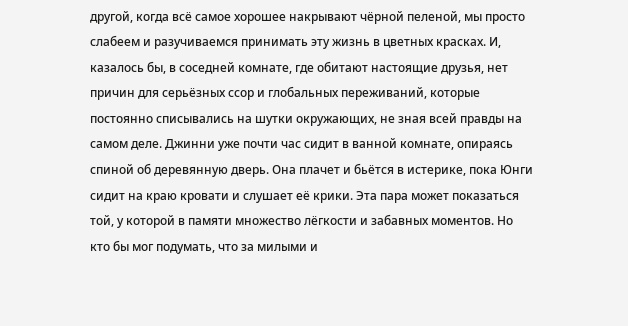другой, когда всё самое хорошее накрывают чёрной пеленой, мы просто слабеем и разучиваемся принимать эту жизнь в цветных красках. И, казалось бы, в соседней комнате, где обитают настоящие друзья, нет причин для серьёзных ссор и глобальных переживаний, которые постоянно списывались на шутки окружающих, не зная всей правды на самом деле. Джинни уже почти час сидит в ванной комнате, опираясь спиной об деревянную дверь. Она плачет и бьётся в истерике, пока Юнги сидит на краю кровати и слушает её крики. Эта пара может показаться той, у которой в памяти множество лёгкости и забавных моментов. Но кто бы мог подумать, что за милыми и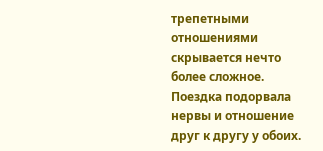трепетными отношениями скрывается нечто более сложное. Поездка подорвала нервы и отношение друг к другу у обоих.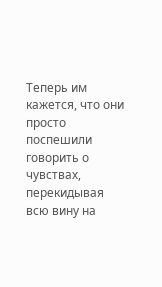Теперь им кажется, что они просто поспешили говорить о чувствах, перекидывая всю вину на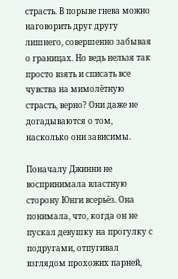страсть. В порыве гнева можно наговорить друг другу лишнего, совершенно забывая о границах. Но ведь нельзя так просто взять и списать все чувства на мимолётную страсть, верно? Они даже не догадываются о том, насколько они зависимы.

Поначалу Джинни не воспринимала властную сторону Юнги всерьёз. Она понимала, что, когда он не пускал девушку на прогулку с подругами, отпугивал взглядом прохожих парней,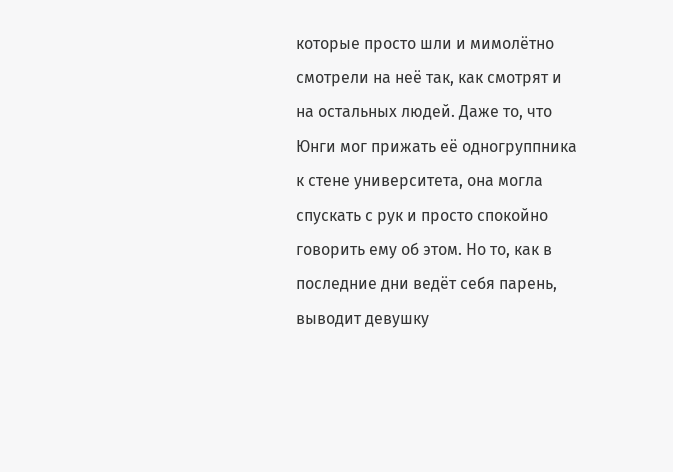которые просто шли и мимолётно смотрели на неё так, как смотрят и на остальных людей. Даже то, что Юнги мог прижать её одногруппника к стене университета, она могла спускать с рук и просто спокойно говорить ему об этом. Но то, как в последние дни ведёт себя парень, выводит девушку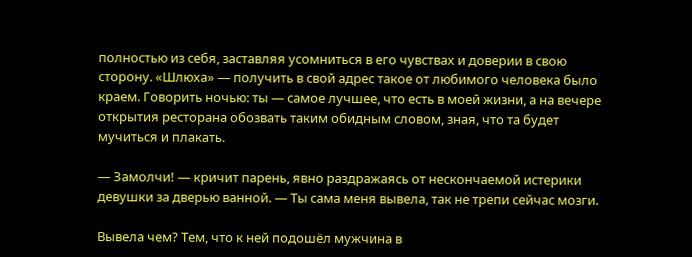полностью из себя, заставляя усомниться в его чувствах и доверии в свою сторону. «Шлюха» — получить в свой адрес такое от любимого человека было краем. Говорить ночью: ты — самое лучшее, что есть в моей жизни, а на вечере открытия ресторана обозвать таким обидным словом, зная, что та будет мучиться и плакать.

— Замолчи! — кричит парень, явно раздражаясь от нескончаемой истерики девушки за дверью ванной. — Ты сама меня вывела, так не трепи сейчас мозги.

Вывела чем? Тем, что к ней подошёл мужчина в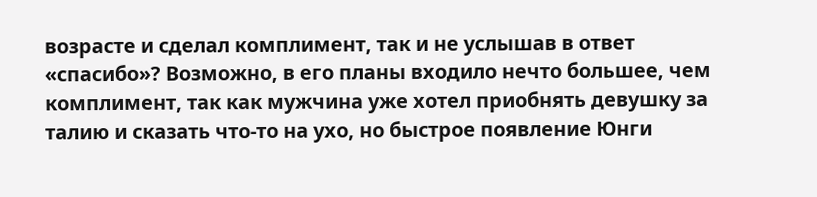возрасте и сделал комплимент, так и не услышав в ответ «спасибо»? Возможно, в его планы входило нечто большее, чем комплимент, так как мужчина уже хотел приобнять девушку за талию и сказать что-то на ухо, но быстрое появление Юнги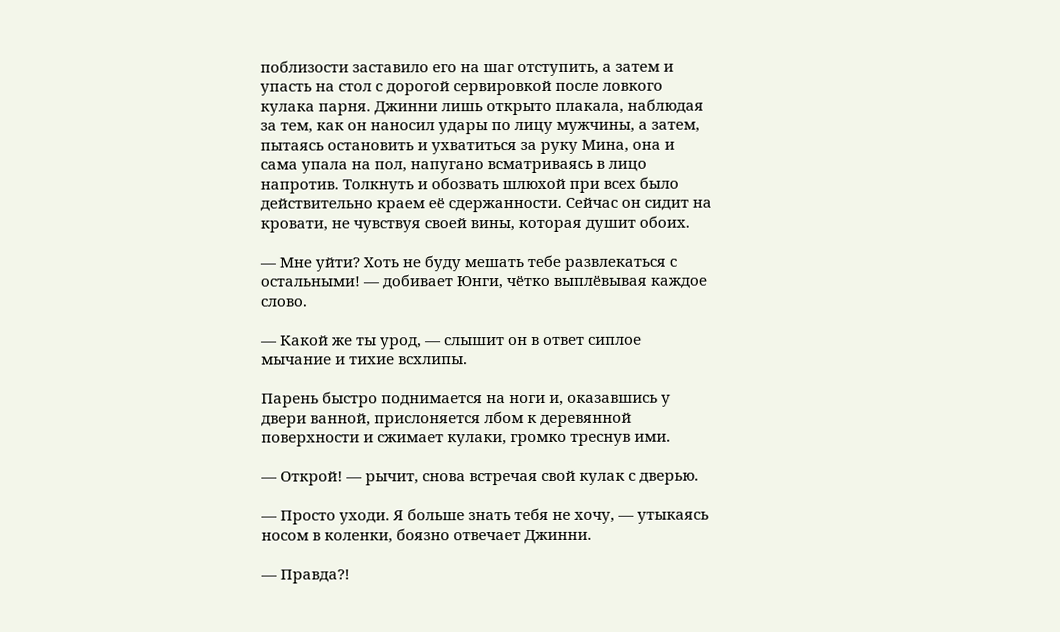поблизости заставило его на шаг отступить, а затем и упасть на стол с дорогой сервировкой после ловкого кулака парня. Джинни лишь открыто плакала, наблюдая за тем, как он наносил удары по лицу мужчины, а затем, пытаясь остановить и ухватиться за руку Мина, она и сама упала на пол, напугано всматриваясь в лицо напротив. Толкнуть и обозвать шлюхой при всех было действительно краем её сдержанности. Сейчас он сидит на кровати, не чувствуя своей вины, которая душит обоих.

— Мне уйти? Хоть не буду мешать тебе развлекаться с остальными! — добивает Юнги, чётко выплёвывая каждое слово.

— Какой же ты урод, — слышит он в ответ сиплое мычание и тихие всхлипы.

Парень быстро поднимается на ноги и, оказавшись у двери ванной, прислоняется лбом к деревянной поверхности и сжимает кулаки, громко треснув ими.

— Открой! — рычит, снова встречая свой кулак с дверью.

— Просто уходи. Я больше знать тебя не хочу, — утыкаясь носом в коленки, боязно отвечает Джинни.

— Правда?!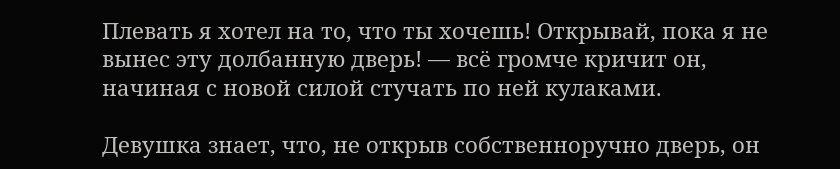Плевать я хотел на то, что ты хочешь! Открывай, пока я не вынес эту долбанную дверь! — всё громче кричит он, начиная с новой силой стучать по ней кулаками.

Девушка знает, что, не открыв собственноручно дверь, он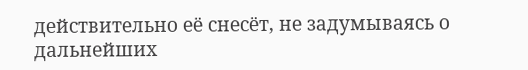действительно её снесёт, не задумываясь о дальнейших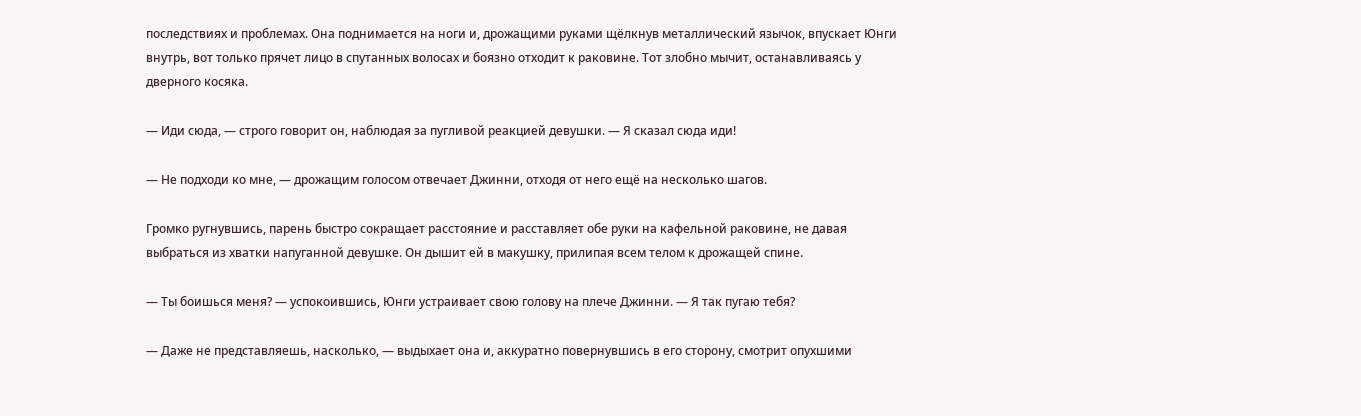последствиях и проблемах. Она поднимается на ноги и, дрожащими руками щёлкнув металлический язычок, впускает Юнги внутрь, вот только прячет лицо в спутанных волосах и боязно отходит к раковине. Тот злобно мычит, останавливаясь у дверного косяка.

— Иди сюда, — строго говорит он, наблюдая за пугливой реакцией девушки. — Я сказал сюда иди!

— Не подходи ко мне, — дрожащим голосом отвечает Джинни, отходя от него ещё на несколько шагов.

Громко ругнувшись, парень быстро сокращает расстояние и расставляет обе руки на кафельной раковине, не давая выбраться из хватки напуганной девушке. Он дышит ей в макушку, прилипая всем телом к дрожащей спине.

— Ты боишься меня? — успокоившись, Юнги устраивает свою голову на плече Джинни. — Я так пугаю тебя?

— Даже не представляешь, насколько, — выдыхает она и, аккуратно повернувшись в его сторону, смотрит опухшими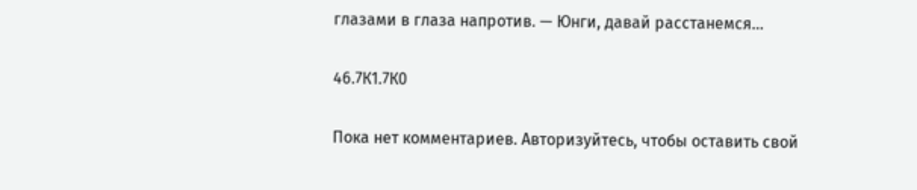глазами в глаза напротив. — Юнги, давай расстанемся...

46.7К1.7К0

Пока нет комментариев. Авторизуйтесь, чтобы оставить свой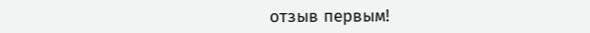отзыв первым!